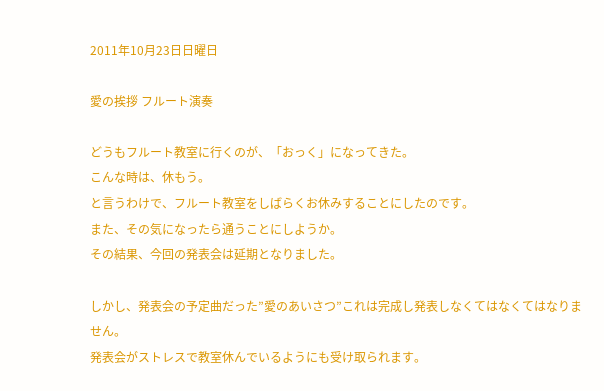2011年10月23日日曜日

愛の挨拶 フルート演奏

どうもフルート教室に行くのが、「おっく」になってきた。
こんな時は、休もう。
と言うわけで、フルート教室をしばらくお休みすることにしたのです。
また、その気になったら通うことにしようか。
その結果、今回の発表会は延期となりました。

しかし、発表会の予定曲だった”愛のあいさつ”これは完成し発表しなくてはなくてはなりません。
発表会がストレスで教室休んでいるようにも受け取られます。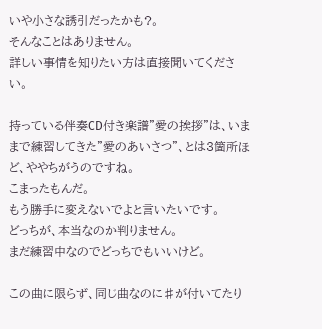いや小さな誘引だったかも?。
そんなことはありません。
詳しい事情を知りたい方は直接聞いてください。

持っている伴奏CD付き楽譜”愛の挨拶”は、いままで練習してきた”愛のあいさつ”、とは3箇所ほど、ややちがうのですね。
こまったもんだ。
もう勝手に変えないでよと言いたいです。
どっちが、本当なのか判りません。
まだ練習中なのでどっちでもいいけど。

この曲に限らず、同じ曲なのに♯が付いてたり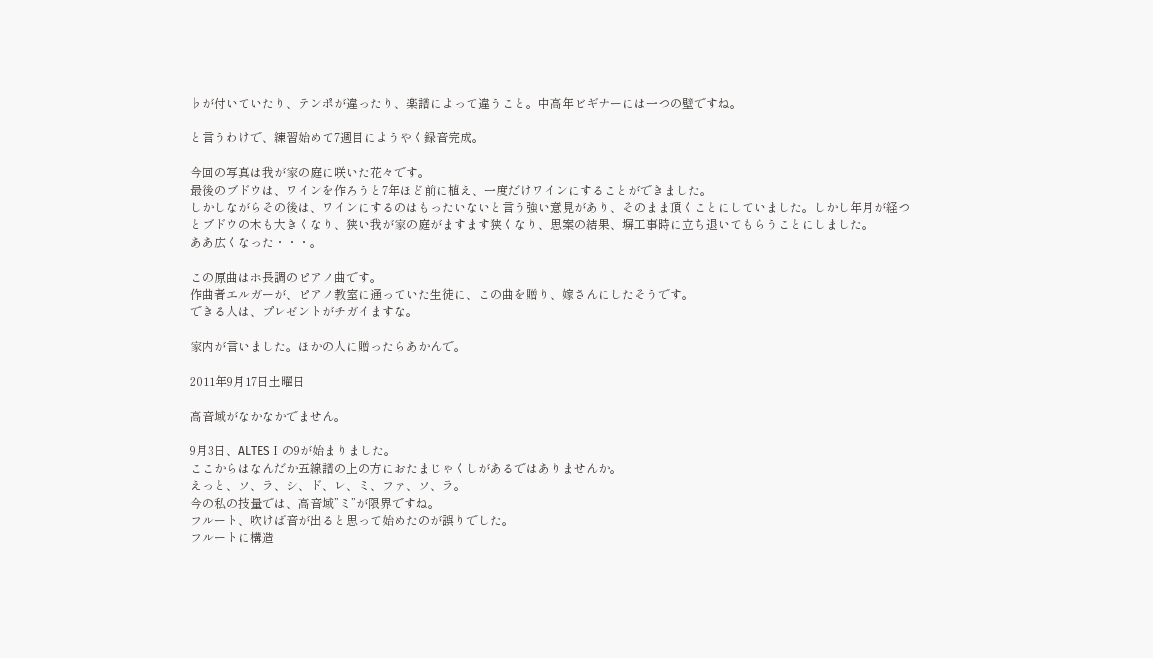♭が付いていたり、テンポが違ったり、楽譜によって違うこと。中高年ビギナーには一つの壁ですね。

と言うわけで、練習始めて7週目にようやく録音完成。

今回の写真は我が家の庭に咲いた花々です。
最後のブドウは、ワインを作ろうと7年ほど前に植え、一度だけワインにすることができました。
しかしながらその後は、ワインにするのはもったいないと言う強い意見があり、そのまま頂くことにしていました。しかし年月が経つとブドウの木も大きくなり、狭い我が家の庭がますます狭くなり、思案の結果、塀工事時に立ち退いてもらうことにしました。
ああ広くなった・・・。

この原曲はホ長調のピアノ曲です。
作曲者エルガーが、ピアノ教室に通っていた生徒に、この曲を贈り、嫁さんにしたそうです。
できる人は、プレゼントがチガイますな。

家内が言いました。ほかの人に贈ったらあかんで。

2011年9月17日土曜日

高音域がなかなかでません。

9月3日、ALTESⅠの9が始まりました。
ここからはなんだか五線譜の上の方におたまじゃくしがあるではありませんか。
えっと、ソ、ラ、シ、ド、レ、ミ、ファ、ソ、ラ。
今の私の技量では、高音域”ミ”が限界ですね。
フルート、吹けば音が出ると思って始めたのが誤りでした。
フルートに構造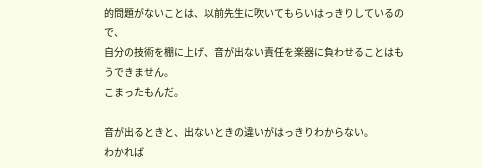的問題がないことは、以前先生に吹いてもらいはっきりしているので、
自分の技術を棚に上げ、音が出ない責任を楽器に負わせることはもうできません。
こまったもんだ。

音が出るときと、出ないときの違いがはっきりわからない。
わかれば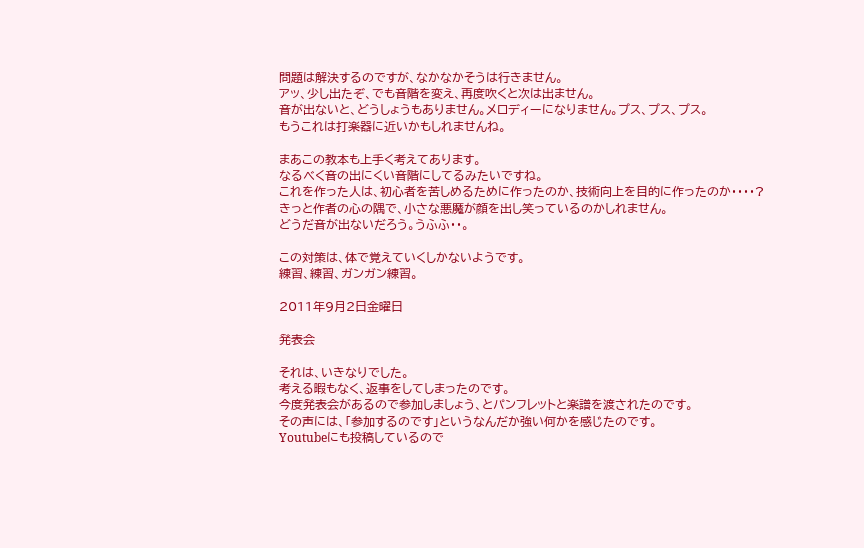問題は解決するのですが、なかなかそうは行きません。
アッ、少し出たぞ、でも音階を変え、再度吹くと次は出ません。
音が出ないと、どうしょうもありません。メロディーになりません。プス、プス、プス。
もうこれは打楽器に近いかもしれませんね。

まあこの教本も上手く考えてあります。
なるべく音の出にくい音階にしてるみたいですね。
これを作った人は、初心者を苦しめるために作ったのか、技術向上を目的に作ったのか・・・・?
きっと作者の心の隅で、小さな悪魔が顔を出し笑っているのかしれません。
どうだ音が出ないだろう。うふふ・・。

この対策は、体で覚えていくしかないようです。
練習、練習、ガンガン練習。

2011年9月2日金曜日

発表会

それは、いきなりでした。
考える暇もなく、返事をしてしまったのです。
今度発表会があるので参加しましょう、とパンフレットと楽譜を渡されたのです。
その声には、「参加するのです」というなんだか強い何かを感じたのです。
Youtubeにも投稿しているので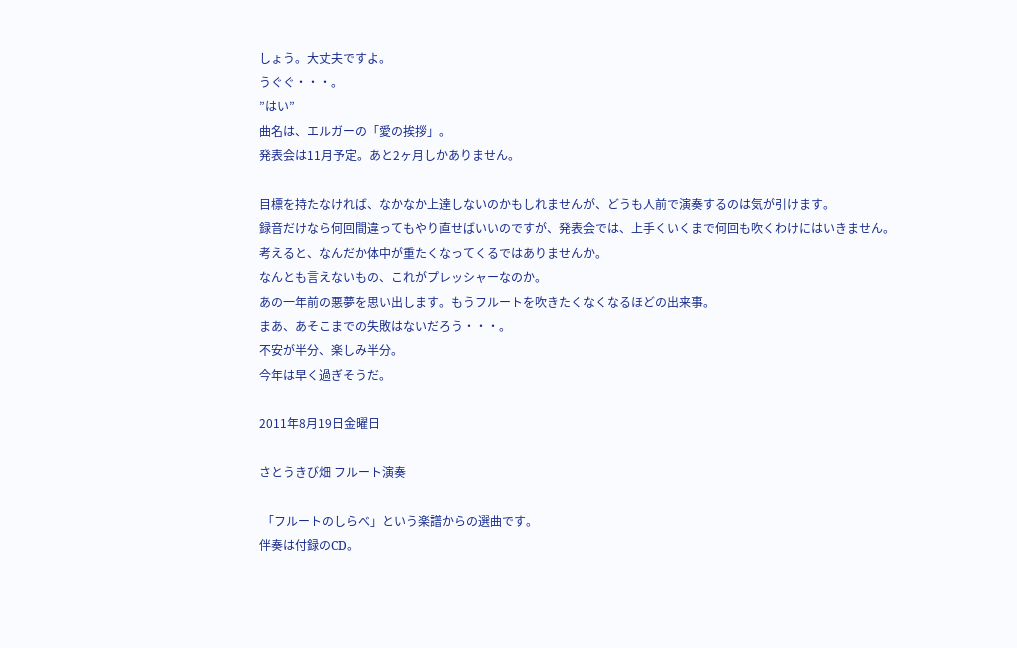しょう。大丈夫ですよ。
うぐぐ・・・。
”はい”
曲名は、エルガーの「愛の挨拶」。
発表会は11月予定。あと2ヶ月しかありません。

目標を持たなければ、なかなか上達しないのかもしれませんが、どうも人前で演奏するのは気が引けます。
録音だけなら何回間違ってもやり直せばいいのですが、発表会では、上手くいくまで何回も吹くわけにはいきません。
考えると、なんだか体中が重たくなってくるではありませんか。
なんとも言えないもの、これがプレッシャーなのか。
あの一年前の悪夢を思い出します。もうフルートを吹きたくなくなるほどの出来事。
まあ、あそこまでの失敗はないだろう・・・。
不安が半分、楽しみ半分。
今年は早く過ぎそうだ。

2011年8月19日金曜日

さとうきび畑 フルート演奏

 「フルートのしらべ」という楽譜からの選曲です。
伴奏は付録のCD。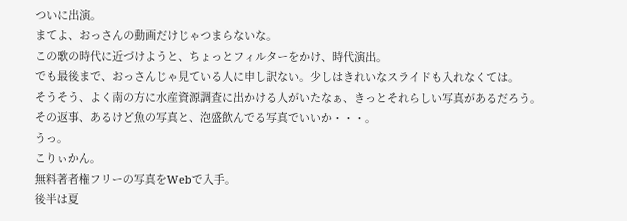ついに出演。
まてよ、おっさんの動画だけじゃつまらないな。
この歌の時代に近づけようと、ちょっとフィルターをかけ、時代演出。
でも最後まで、おっさんじゃ見ている人に申し訳ない。少しはきれいなスライドも入れなくては。
そうそう、よく南の方に水産資源調査に出かける人がいたなぁ、きっとそれらしい写真があるだろう。
その返事、あるけど魚の写真と、泡盛飲んでる写真でいいか・・・。
うっ。
こりぃかん。
無料著者権フリーの写真をWebで入手。
後半は夏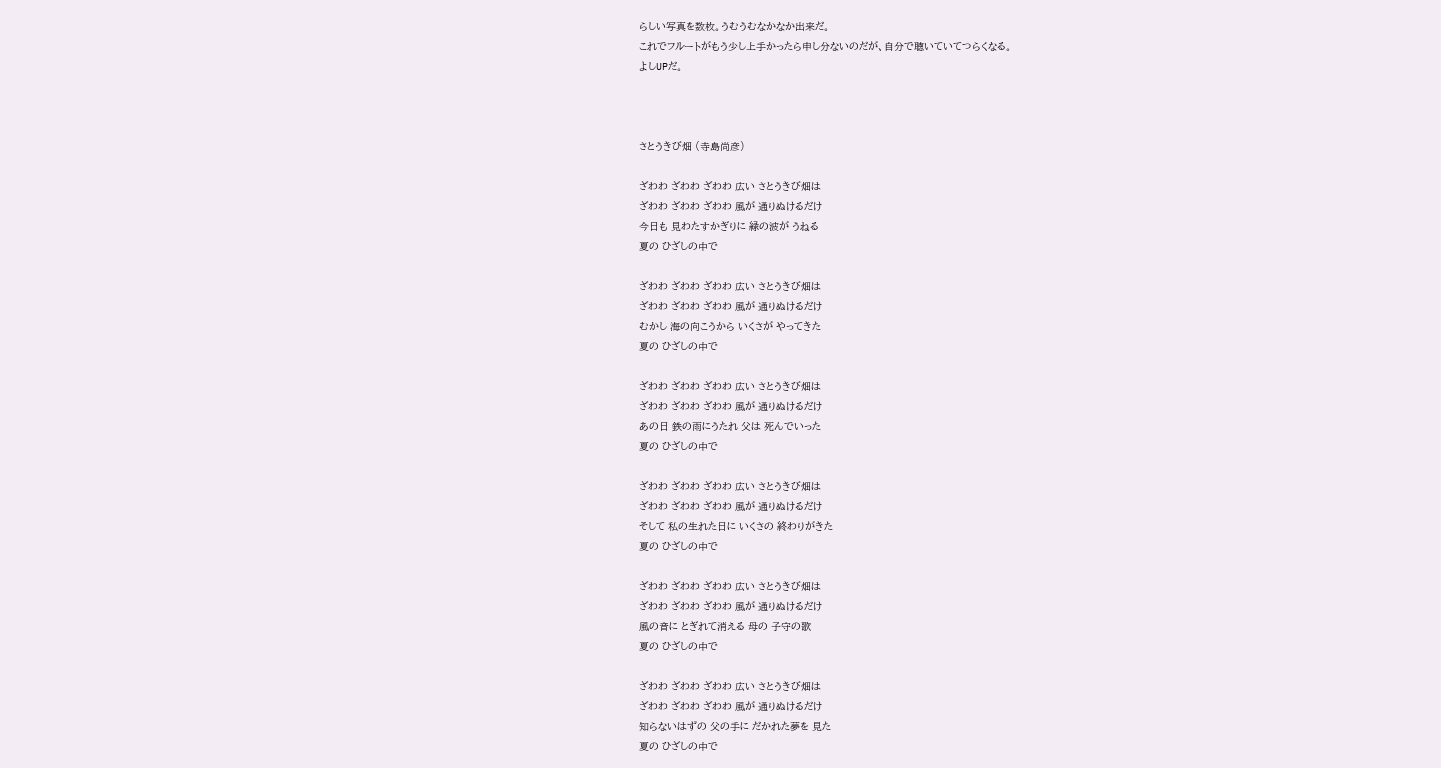らしい写真を数枚。うむうむなかなか出来だ。
これでフルートがもう少し上手かったら申し分ないのだが、自分で聴いていてつらくなる。
よしUPだ。



さとうきび畑 (寺島尚彦)

ざわわ ざわわ ざわわ 広い さとうきび畑は
ざわわ ざわわ ざわわ 風が 通りぬけるだけ
今日も 見わたすかぎりに 緑の波が うねる
夏の ひざしの中で

ざわわ ざわわ ざわわ 広い さとうきび畑は
ざわわ ざわわ ざわわ 風が 通りぬけるだけ
むかし 海の向こうから いくさが やってきた
夏の ひざしの中で

ざわわ ざわわ ざわわ 広い さとうきび畑は
ざわわ ざわわ ざわわ 風が 通りぬけるだけ
あの日 鉄の雨にうたれ 父は 死んでいった
夏の ひざしの中で

ざわわ ざわわ ざわわ 広い さとうきび畑は
ざわわ ざわわ ざわわ 風が 通りぬけるだけ
そして 私の生れた日に いくさの 終わりがきた
夏の ひざしの中で

ざわわ ざわわ ざわわ 広い さとうきび畑は
ざわわ ざわわ ざわわ 風が 通りぬけるだけ
風の音に とぎれて消える 母の 子守の歌
夏の ひざしの中で

ざわわ ざわわ ざわわ 広い さとうきび畑は
ざわわ ざわわ ざわわ 風が 通りぬけるだけ
知らないはずの 父の手に だかれた夢を 見た
夏の ひざしの中で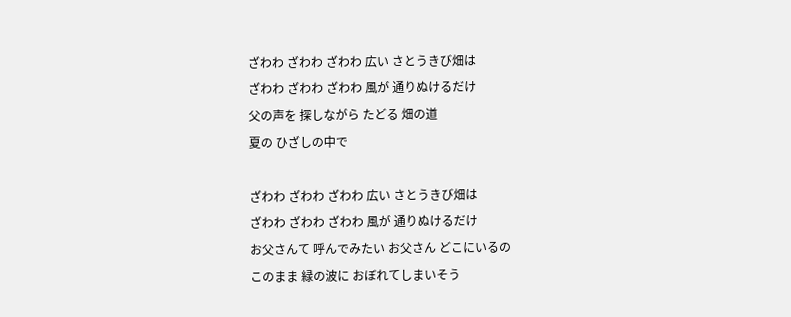ざわわ ざわわ ざわわ 広い さとうきび畑は
ざわわ ざわわ ざわわ 風が 通りぬけるだけ
父の声を 探しながら たどる 畑の道
夏の ひざしの中で

ざわわ ざわわ ざわわ 広い さとうきび畑は
ざわわ ざわわ ざわわ 風が 通りぬけるだけ
お父さんて 呼んでみたい お父さん どこにいるの
このまま 緑の波に おぼれてしまいそう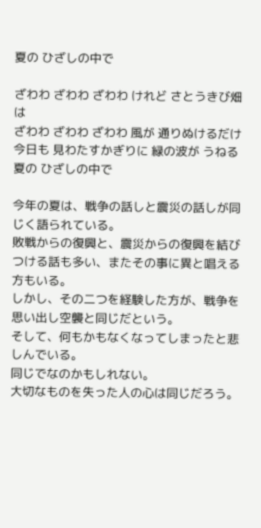夏の ひざしの中で

ざわわ ざわわ ざわわ けれど さとうきび畑は
ざわわ ざわわ ざわわ 風が 通りぬけるだけ
今日も 見わたすかぎりに 緑の波が うねる
夏の ひざしの中で

今年の夏は、戦争の話しと震災の話しが同じく語られている。
敗戦からの復興と、震災からの復興を結びつける話も多い、またその事に異と唱える方もいる。
しかし、その二つを経験した方が、戦争を思い出し空襲と同じだという。
そして、何もかもなくなってしまったと悲しんでいる。
同じでなのかもしれない。
大切なものを失った人の心は同じだろう。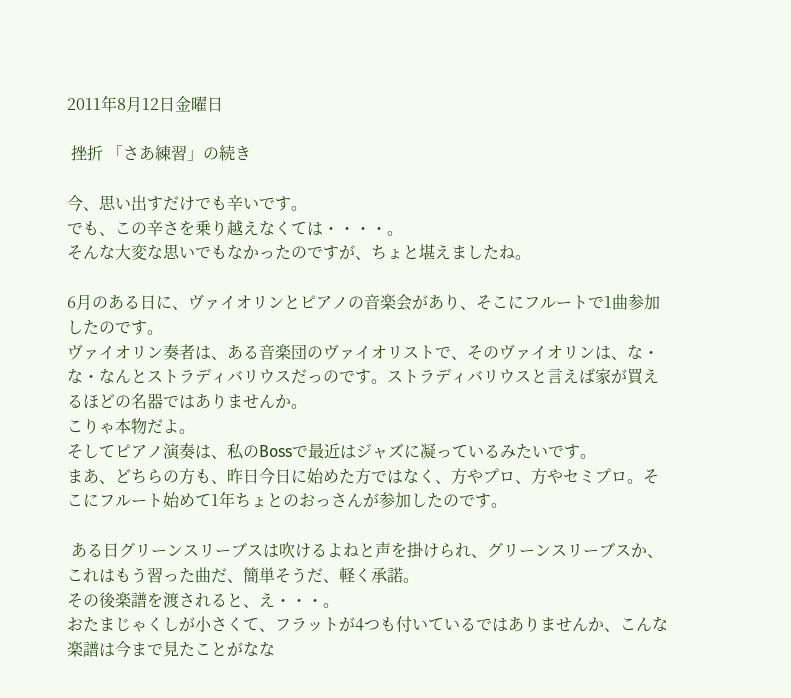2011年8月12日金曜日

 挫折 「さあ練習」の続き

今、思い出すだけでも辛いです。
でも、この辛さを乗り越えなくては・・・・。
そんな大変な思いでもなかったのですが、ちょと堪えましたね。

6月のある日に、ヴァイオリンとピアノの音楽会があり、そこにフルートで1曲参加したのです。
ヴァイオリン奏者は、ある音楽団のヴァイオリストで、そのヴァイオリンは、な・な・なんとストラディバリウスだっのです。ストラディバリウスと言えば家が買えるほどの名器ではありませんか。
こりゃ本物だよ。
そしてピアノ演奏は、私のBossで最近はジャズに凝っているみたいです。
まあ、どちらの方も、昨日今日に始めた方ではなく、方やプロ、方やセミプロ。そこにフルート始めて1年ちょとのおっさんが参加したのです。

 ある日グリーンスリーブスは吹けるよねと声を掛けられ、グリーンスリーブスか、これはもう習った曲だ、簡単そうだ、軽く承諾。
その後楽譜を渡されると、え・・・。
おたまじゃくしが小さくて、フラットが4つも付いているではありませんか、こんな楽譜は今まで見たことがなな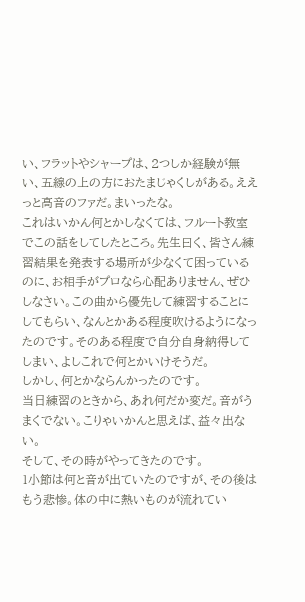い、フラットやシャープは、2つしか経験が無い、五線の上の方におたまじゃくしがある。ええっと高音のファだ。まいったな。
これはいかん何とかしなくては、フルート教室でこの話をしてしたところ。先生曰く、皆さん練習結果を発表する場所が少なくて困っているのに、お相手がプロなら心配ありません、ぜひしなさい。この曲から優先して練習することにしてもらい、なんとかある程度吹けるようになったのです。そのある程度で自分自身納得してしまい、よしこれで何とかいけそうだ。
しかし、何とかならんかったのです。
当日練習のときから、あれ何だか変だ。音がうまくでない。こりゃいかんと思えば、益々出ない。
そして、その時がやってきたのです。
1小節は何と音が出ていたのですが、その後はもう悲惨。体の中に熱いものが流れてい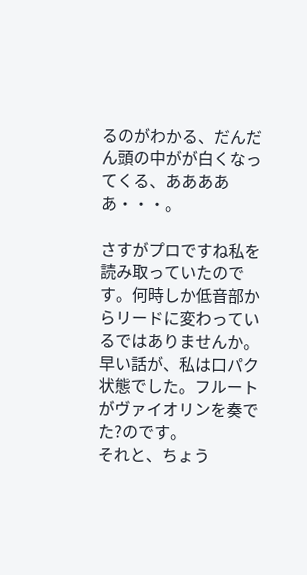るのがわかる、だんだん頭の中がが白くなってくる、あああああ・・・。

さすがプロですね私を読み取っていたのです。何時しか低音部からリードに変わっているではありませんか。早い話が、私は口パク状態でした。フルートがヴァイオリンを奏でた?のです。
それと、ちょう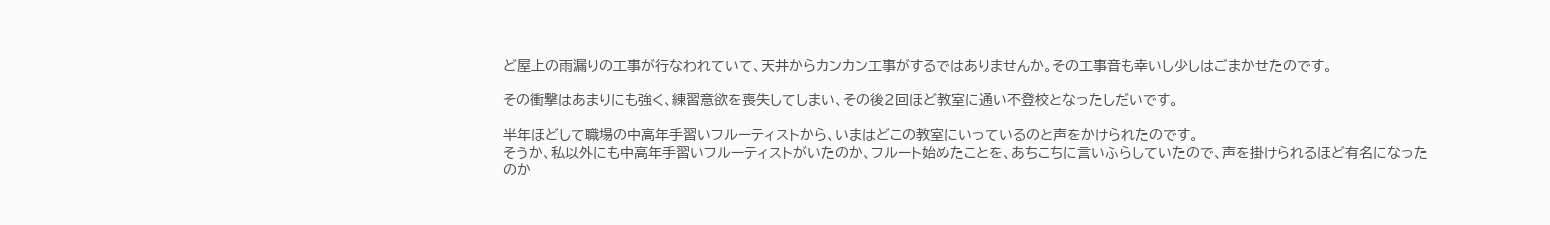ど屋上の雨漏りの工事が行なわれていて、天井からカンカン工事がするではありませんか。その工事音も幸いし少しはごまかせたのです。

その衝撃はあまりにも強く、練習意欲を喪失してしまい、その後2回ほど教室に通い不登校となったしだいです。

半年ほどして職場の中高年手習いフルーティストから、いまはどこの教室にいっているのと声をかけられたのです。
そうか、私以外にも中高年手習いフルーティストがいたのか、フルート始めたことを、あちこちに言いふらしていたので、声を掛けられるほど有名になったのか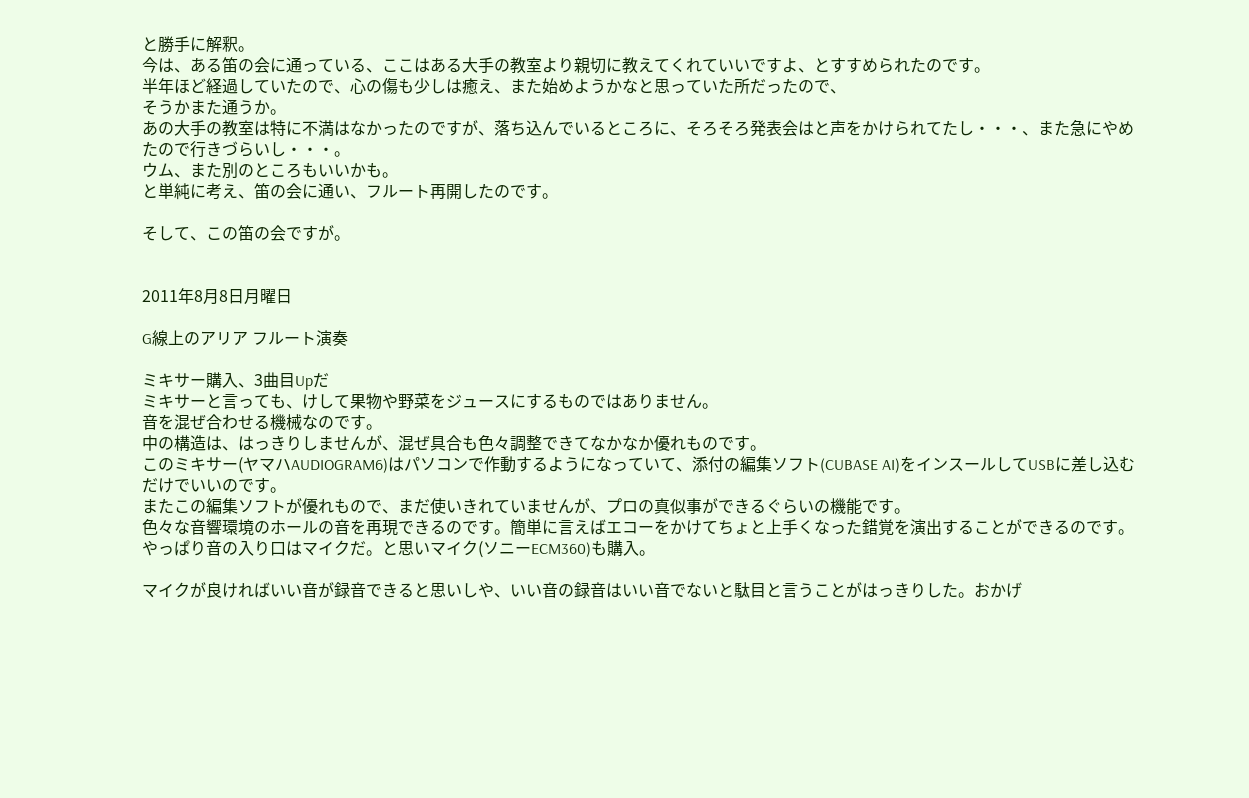と勝手に解釈。
今は、ある笛の会に通っている、ここはある大手の教室より親切に教えてくれていいですよ、とすすめられたのです。
半年ほど経過していたので、心の傷も少しは癒え、また始めようかなと思っていた所だったので、
そうかまた通うか。
あの大手の教室は特に不満はなかったのですが、落ち込んでいるところに、そろそろ発表会はと声をかけられてたし・・・、また急にやめたので行きづらいし・・・。
ウム、また別のところもいいかも。
と単純に考え、笛の会に通い、フルート再開したのです。

そして、この笛の会ですが。


2011年8月8日月曜日

G線上のアリア フルート演奏

ミキサー購入、3曲目Upだ
ミキサーと言っても、けして果物や野菜をジュースにするものではありません。
音を混ぜ合わせる機械なのです。
中の構造は、はっきりしませんが、混ぜ具合も色々調整できてなかなか優れものです。
このミキサー(ヤマハAUDIOGRAM6)はパソコンで作動するようになっていて、添付の編集ソフト(CUBASE AI)をインスールしてUSBに差し込むだけでいいのです。
またこの編集ソフトが優れもので、まだ使いきれていませんが、プロの真似事ができるぐらいの機能です。
色々な音響環境のホールの音を再現できるのです。簡単に言えばエコーをかけてちょと上手くなった錯覚を演出することができるのです。
やっぱり音の入り口はマイクだ。と思いマイク(ソニーECM360)も購入。

マイクが良ければいい音が録音できると思いしや、いい音の録音はいい音でないと駄目と言うことがはっきりした。おかげ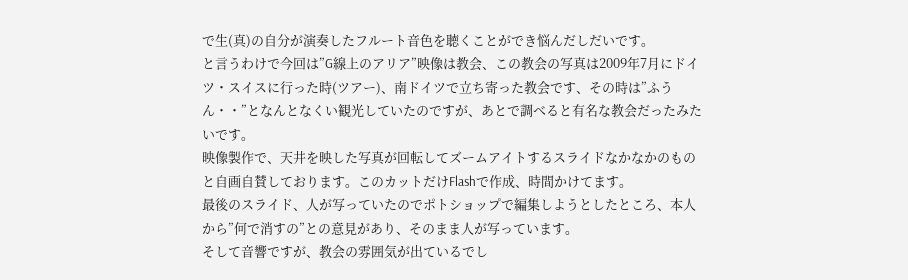で生(真)の自分が演奏したフルート音色を聴くことができ悩んだしだいです。
と言うわけで今回は”G線上のアリア”映像は教会、この教会の写真は2009年7月にドイツ・スイスに行った時(ツアー)、南ドイツで立ち寄った教会です、その時は”ふうん・・”となんとなくい観光していたのですが、あとで調べると有名な教会だったみたいです。
映像製作で、天井を映した写真が回転してズームアイトするスライドなかなかのものと自画自賛しております。このカットだけFlashで作成、時間かけてます。
最後のスライド、人が写っていたのでポトショップで編集しようとしたところ、本人から”何で消すの”との意見があり、そのまま人が写っています。
そして音響ですが、教会の雰囲気が出ているでし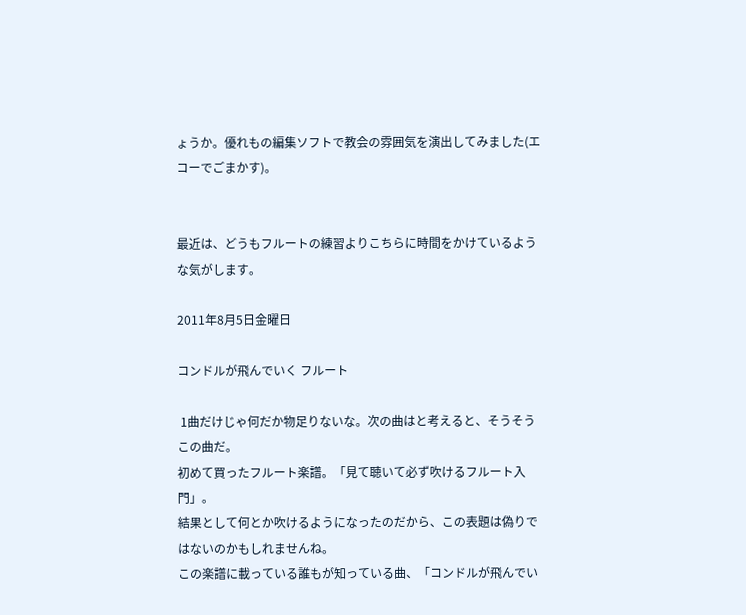ょうか。優れもの編集ソフトで教会の雰囲気を演出してみました(エコーでごまかす)。


最近は、どうもフルートの練習よりこちらに時間をかけているような気がします。

2011年8月5日金曜日

コンドルが飛んでいく フルート

 1曲だけじゃ何だか物足りないな。次の曲はと考えると、そうそうこの曲だ。
初めて買ったフルート楽譜。「見て聴いて必ず吹けるフルート入門」。
結果として何とか吹けるようになったのだから、この表題は偽りではないのかもしれませんね。
この楽譜に載っている誰もが知っている曲、「コンドルが飛んでい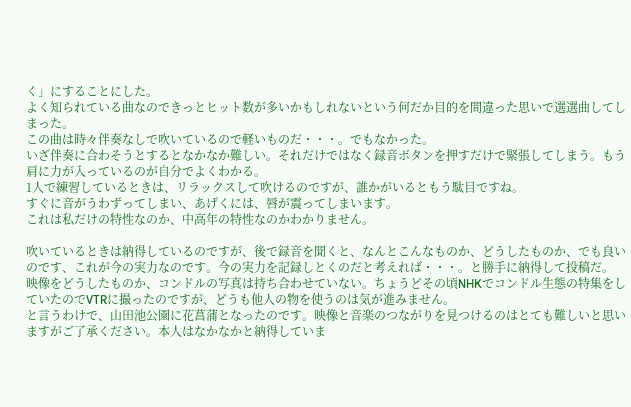く」にすることにした。
よく知られている曲なのできっとヒット数が多いかもしれないという何だか目的を間違った思いで選選曲してしまった。
この曲は時々伴奏なしで吹いているので軽いものだ・・・。でもなかった。
いざ伴奏に合わそうとするとなかなか難しい。それだけではなく録音ボタンを押すだけで緊張してしまう。もう肩に力が入っているのが自分でよくわかる。
1人で練習しているときは、リラックスして吹けるのですが、誰かがいるともう駄目ですね。
すぐに音がうわずってしまい、あげくには、唇が震ってしまいます。
これは私だけの特性なのか、中高年の特性なのかわかりません。

吹いているときは納得しているのですが、後で録音を聞くと、なんとこんなものか、どうしたものか、でも良いのです、これが今の実力なのです。今の実力を記録しとくのだと考えれば・・・。と勝手に納得して投稿だ。
映像をどうしたものか、コンドルの写真は持ち合わせていない。ちょうどその頃NHKでコンドル生態の特集をしていたのでVTRに撮ったのですが、どうも他人の物を使うのは気が進みません。
と言うわけで、山田池公園に花菖蒲となったのです。映像と音楽のつながりを見つけるのはとても難しいと思いますがご了承ください。本人はなかなかと納得していま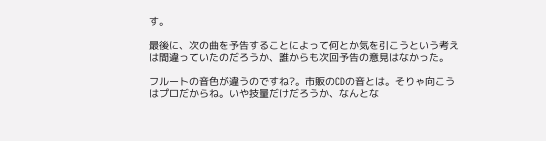す。

最後に、次の曲を予告することによって何とか気を引こうという考えは間違っていたのだろうか、誰からも次回予告の意見はなかった。

フルートの音色が違うのですね?。市販のCDの音とは。そりゃ向こうはプロだからね。いや技量だけだろうか、なんとな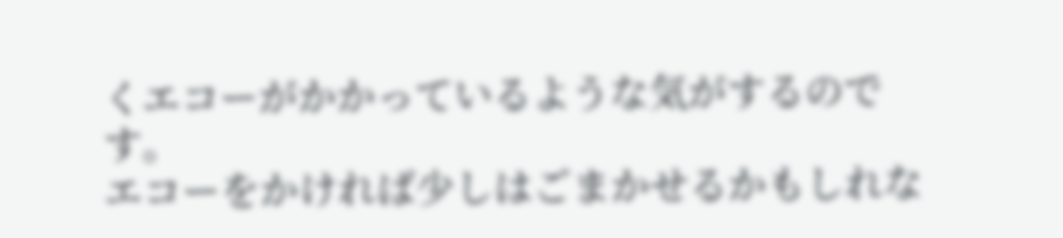くエコーがかかっているような気がするのです。
エコーをかければ少しはごまかせるかもしれな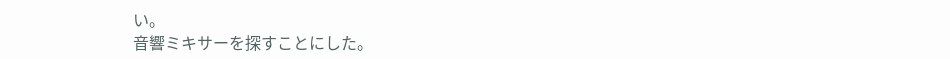い。
音響ミキサーを探すことにした。